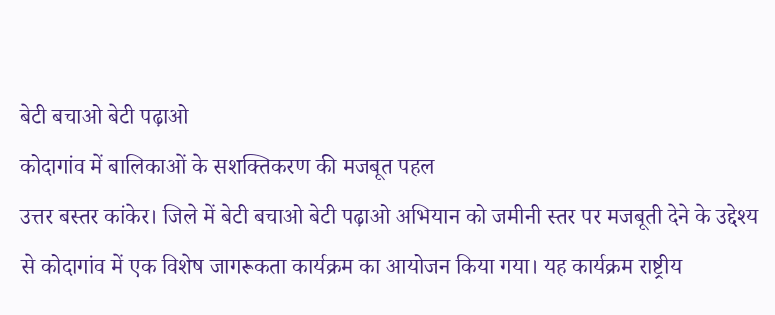बेटी बचाओ बेटी पढ़ाओ
कोदागांव में बालिकाओं के सशक्तिकरण की मजबूत पहल
उत्तर बस्तर कांकेर। जिले में बेटी बचाओ बेटी पढ़ाओ अभियान को जमीनी स्तर पर मजबूती देने के उद्देश्य से कोदागांव में एक विशेष जागरूकता कार्यक्रम का आयोजन किया गया। यह कार्यक्रम राष्ट्रीय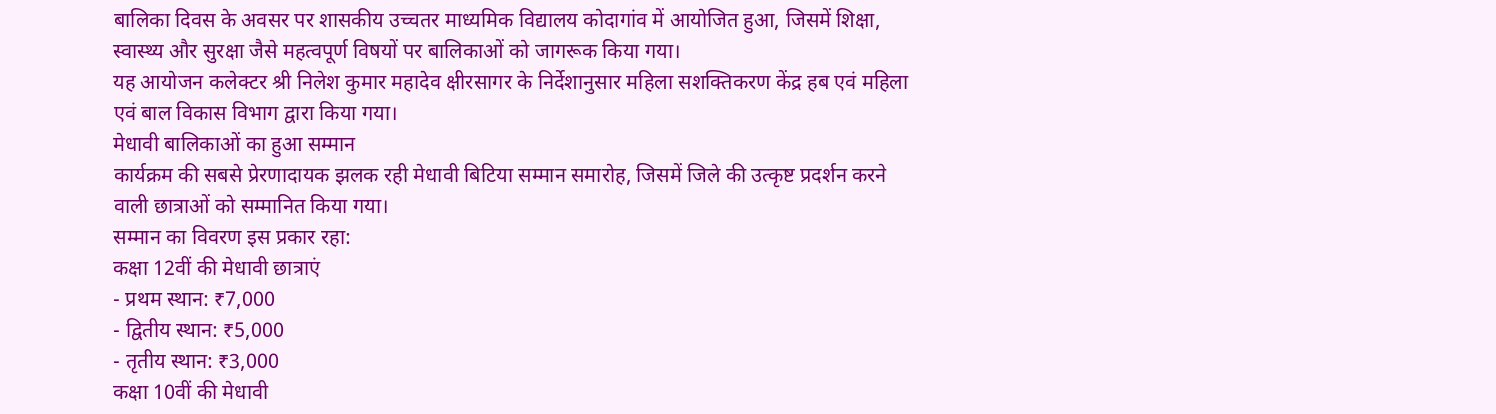बालिका दिवस के अवसर पर शासकीय उच्चतर माध्यमिक विद्यालय कोदागांव में आयोजित हुआ, जिसमें शिक्षा, स्वास्थ्य और सुरक्षा जैसे महत्वपूर्ण विषयों पर बालिकाओं को जागरूक किया गया।
यह आयोजन कलेक्टर श्री निलेश कुमार महादेव क्षीरसागर के निर्देशानुसार महिला सशक्तिकरण केंद्र हब एवं महिला एवं बाल विकास विभाग द्वारा किया गया।
मेधावी बालिकाओं का हुआ सम्मान
कार्यक्रम की सबसे प्रेरणादायक झलक रही मेधावी बिटिया सम्मान समारोह, जिसमें जिले की उत्कृष्ट प्रदर्शन करने वाली छात्राओं को सम्मानित किया गया।
सम्मान का विवरण इस प्रकार रहा:
कक्षा 12वीं की मेधावी छात्राएं
- प्रथम स्थान: ₹7,000
- द्वितीय स्थान: ₹5,000
- तृतीय स्थान: ₹3,000
कक्षा 10वीं की मेधावी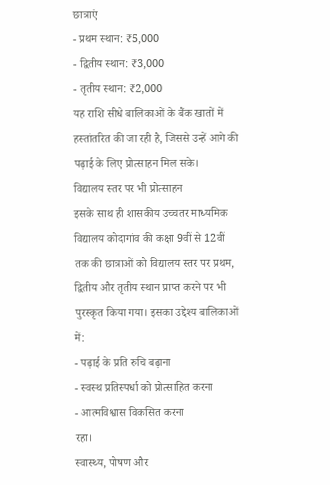छात्राएं
- प्रथम स्थान: ₹5,000
- द्वितीय स्थान: ₹3,000
- तृतीय स्थान: ₹2,000
यह राशि सीधे बालिकाओं के बैंक खातों में हस्तांतरित की जा रही है, जिससे उन्हें आगे की पढ़ाई के लिए प्रोत्साहन मिल सके।
विद्यालय स्तर पर भी प्रोत्साहन
इसके साथ ही शासकीय उच्चतर माध्यमिक विद्यालय कोदागांव की कक्षा 9वीं से 12वीं तक की छात्राओं को विद्यालय स्तर पर प्रथम, द्वितीय और तृतीय स्थान प्राप्त करने पर भी पुरस्कृत किया गया। इसका उद्देश्य बालिकाओं में:
- पढ़ाई के प्रति रुचि बढ़ाना
- स्वस्थ प्रतिस्पर्धा को प्रोत्साहित करना
- आत्मविश्वास विकसित करना
रहा।
स्वास्थ्य, पोषण और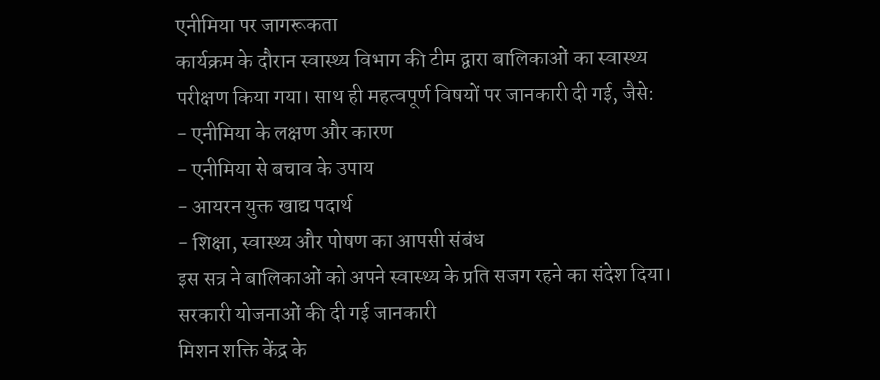एनीमिया पर जागरूकता
कार्यक्रम के दौरान स्वास्थ्य विभाग की टीम द्वारा बालिकाओं का स्वास्थ्य परीक्षण किया गया। साथ ही महत्वपूर्ण विषयों पर जानकारी दी गई, जैसे:
- एनीमिया के लक्षण और कारण
- एनीमिया से बचाव के उपाय
- आयरन युक्त खाद्य पदार्थ
- शिक्षा, स्वास्थ्य और पोषण का आपसी संबंध
इस सत्र ने बालिकाओं को अपने स्वास्थ्य के प्रति सजग रहने का संदेश दिया।
सरकारी योजनाओं की दी गई जानकारी
मिशन शक्ति केंद्र के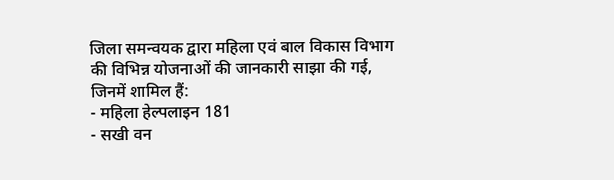जिला समन्वयक द्वारा महिला एवं बाल विकास विभाग की विभिन्न योजनाओं की जानकारी साझा की गई, जिनमें शामिल हैं:
- महिला हेल्पलाइन 181
- सखी वन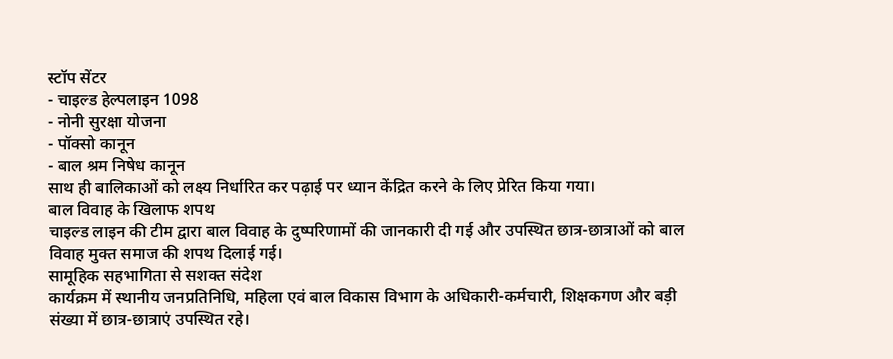स्टॉप सेंटर
- चाइल्ड हेल्पलाइन 1098
- नोनी सुरक्षा योजना
- पॉक्सो कानून
- बाल श्रम निषेध कानून
साथ ही बालिकाओं को लक्ष्य निर्धारित कर पढ़ाई पर ध्यान केंद्रित करने के लिए प्रेरित किया गया।
बाल विवाह के खिलाफ शपथ
चाइल्ड लाइन की टीम द्वारा बाल विवाह के दुष्परिणामों की जानकारी दी गई और उपस्थित छात्र-छात्राओं को बाल विवाह मुक्त समाज की शपथ दिलाई गई।
सामूहिक सहभागिता से सशक्त संदेश
कार्यक्रम में स्थानीय जनप्रतिनिधि, महिला एवं बाल विकास विभाग के अधिकारी-कर्मचारी, शिक्षकगण और बड़ी संख्या में छात्र-छात्राएं उपस्थित रहे।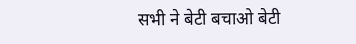सभी ने बेटी बचाओ बेटी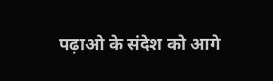पढ़ाओ के संदेश को आगे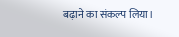बढ़ाने का संकल्प लिया।